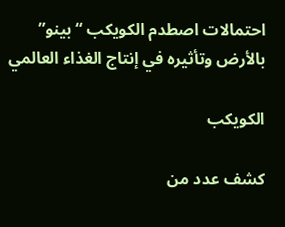احتمالات اصطدم الكويكب “بينو” بالأرض وتأثيره في إنتاج الغذاء العالمي

الكويكب

كشف عدد من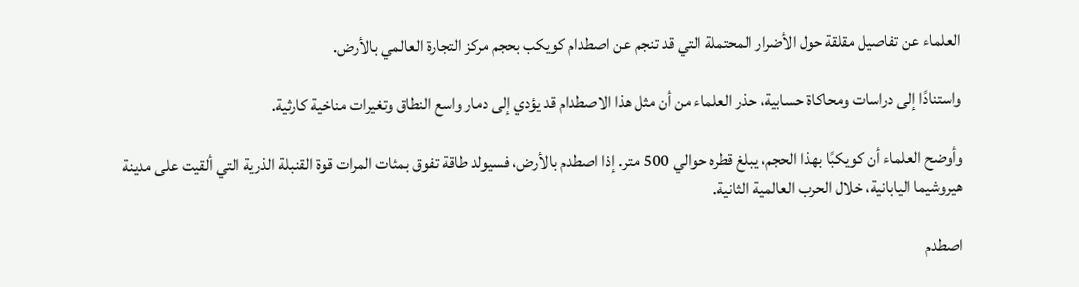العلماء عن تفاصيل مقلقة حول الأضرار المحتملة التي قد تنجم عن اصطدام كويكب بحجم مركز التجارة العالمي بالأرض.

واستنادًا إلى دراسات ومحاكاة حسابية، حذر العلماء من أن مثل هذا الاصطدام قد يؤدي إلى دمار واسع النطاق وتغيرات مناخية كارثية.

وأوضح العلماء أن كويكبًا بهذا الحجم، يبلغ قطره حوالي 500 متر. إذا اصطدم بالأرض، فسيولد طاقة تفوق بمئات المرات قوة القنبلة الذرية التي ألقيت على مدينة هيروشيما اليابانية، خلال الحرب العالمية الثانية.

اصطدم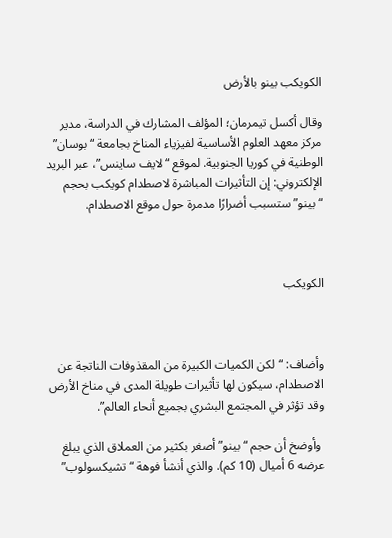الكويكب بينو بالأرض

وقال أكسل تيمرمان؛ المؤلف المشارك في الدراسة، مدير مركز معهد العلوم الأساسية لفيزياء المناخ بجامعة “بوسان” الوطنية في كوريا الجنوبية. لموقع “لايف ساينس”، عبر البريد الإلكتروني: إن التأثيرات المباشرة لاصطدام كويكب بحجم “بينو” ستسبب أضرارًا مدمرة حول موقع الاصطدام.



الكويكب



وأضاف: “لكن الكميات الكبيرة من المقذوفات الناتجة عن الاصطدام، سيكون لها تأثيرات طويلة المدى في مناخ الأرض وقد تؤثر في المجتمع البشري بجميع أنحاء العالم”.

 وأوضخ أن حجم “بينو” أصغر بكثير من العملاق الذي يبلغ عرضه 6 أميال (10 كم). والذي أنشأ فوهة “تشيكسولوب”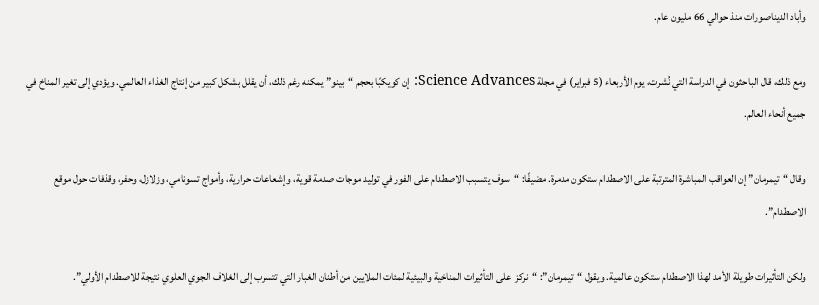وأباد الديناصورات منذ حوالي 66 مليون عام.

ومع ذلك، قال الباحثون في الدراسة التي نُشرت، يوم الأربعاء (5 فبراير) في مجلة Science Advances: إن كويكبًا بحجم “بينو” يمكنه رغم ذلك، أن يقلل بشكل كبير من إنتاج الغذاء العالمي. ويؤدي إلى تغير المناخ في جميع أنحاء العالم.

وقال “تيمرمان” إن العواقب المباشرة المترتبة على الاصطدام ستكون مدمرة. مضيفًا: “سوف يتسبب الاصطدام على الفور في توليد موجات صدمة قوية، وإشعاعات حرارية، وأمواج تسونامي، وزلازل، وحفر، وقذفات حول موقع الاصطدام”.

ولكن التأثيرات طويلة الأمد لهذا الاصطدام ستكون عالمية. ويقول “تيمرمان”: “نركز  على التأثيرات المناخية والبيئية لمئات الملايين من أطنان الغبار التي تتسرب إلى الغلاف الجوي العلوي نتيجة للاصطدام الأولي”.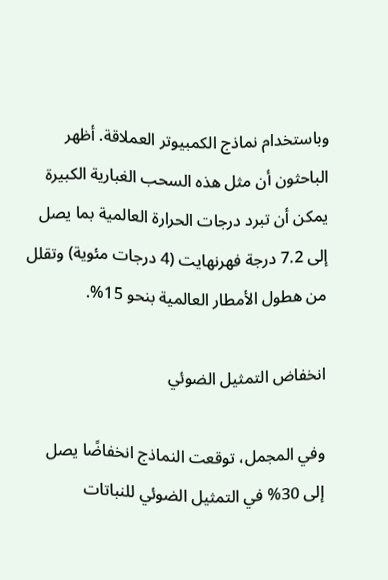وباستخدام نماذج الكمبيوتر العملاقة. أظهر الباحثون أن مثل هذه السحب الغبارية الكبيرة يمكن أن تبرد درجات الحرارة العالمية بما يصل إلى 7.2 درجة فهرنهايت (4 درجات مئوية) وتقلل من هطول الأمطار العالمية بنحو 15%.

انخفاض التمثيل الضوئي

وفي المجمل، توقعت النماذج انخفاضًا يصل إلى 30% في التمثيل الضوئي للنباتات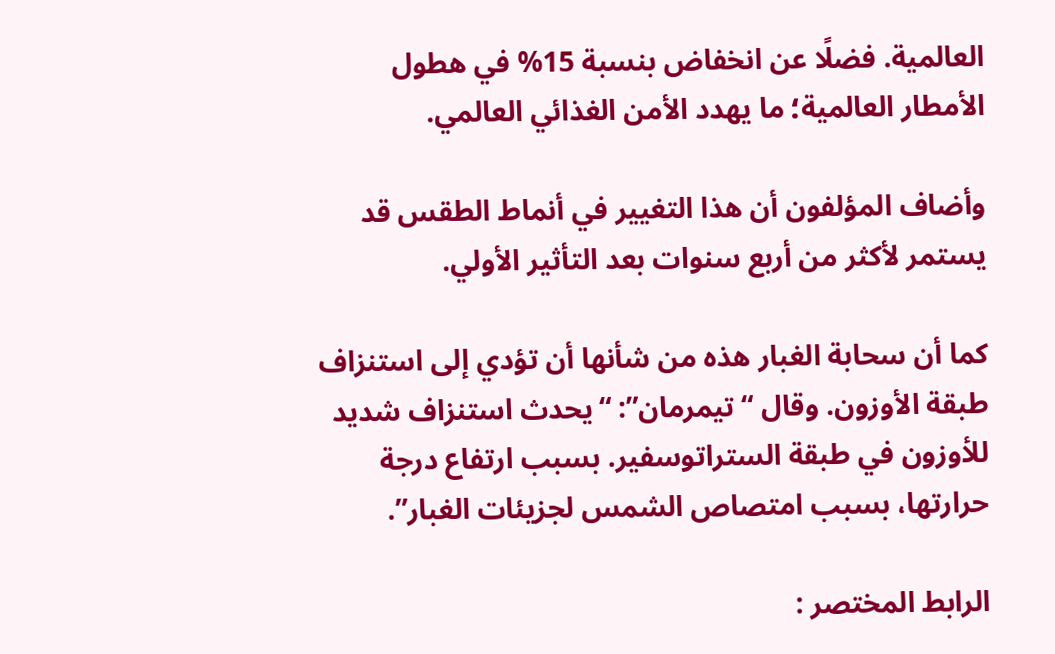العالمية. فضلًا عن انخفاض بنسبة 15% في هطول الأمطار العالمية؛ ما يهدد الأمن الغذائي العالمي.

وأضاف المؤلفون أن هذا التغيير في أنماط الطقس قد يستمر لأكثر من أربع سنوات بعد التأثير الأولي.

كما أن سحابة الغبار هذه من شأنها أن تؤدي إلى استنزاف طبقة الأوزون. وقال “تيمرمان”: “يحدث استنزاف شديد للأوزون في طبقة الستراتوسفير. بسبب ارتفاع درجة حرارتها، بسبب امتصاص الشمس لجزيئات الغبار”.

الرابط المختصر :